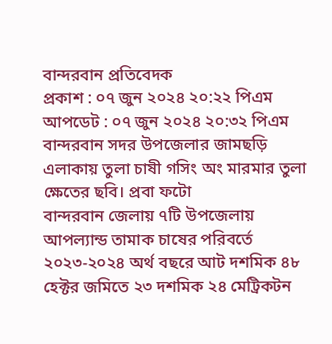বান্দরবান প্রতিবেদক
প্রকাশ : ০৭ জুন ২০২৪ ২০:২২ পিএম
আপডেট : ০৭ জুন ২০২৪ ২০:৩২ পিএম
বান্দরবান সদর উপজেলার জামছড়ি এলাকায় তুলা চাষী গসিং অং মারমার তুলা ক্ষেতের ছবি। প্রবা ফটো
বান্দরবান জেলায় ৭টি উপজেলায় আপল্যান্ড তামাক চাষের পরিবর্তে ২০২৩-২০২৪ অর্থ বছরে আট দশমিক ৪৮ হেক্টর জমিতে ২৩ দশমিক ২৪ মেট্রিকটন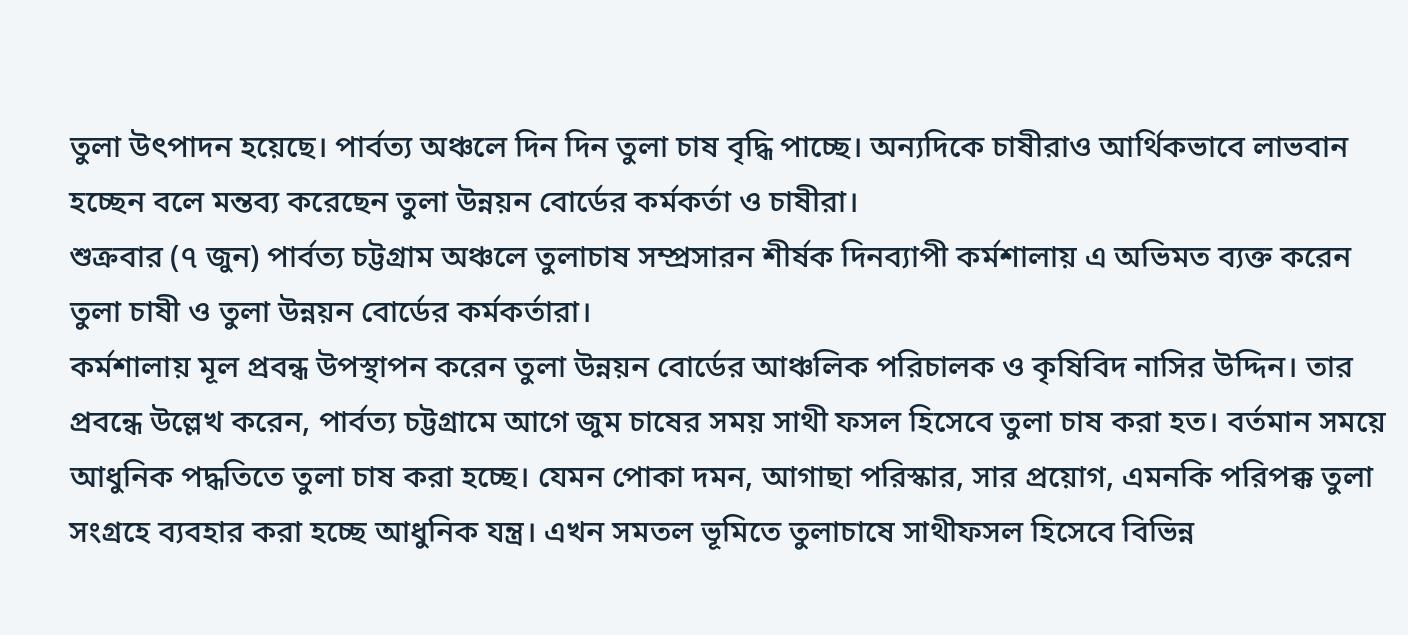তুলা উৎপাদন হয়েছে। পার্বত্য অঞ্চলে দিন দিন তুলা চাষ বৃদ্ধি পাচ্ছে। অন্যদিকে চাষীরাও আর্থিকভাবে লাভবান হচ্ছেন বলে মন্তব্য করেছেন তুলা উন্নয়ন বোর্ডের কর্মকর্তা ও চাষীরা।
শুক্রবার (৭ জুন) পার্বত্য চট্টগ্রাম অঞ্চলে তুলাচাষ সম্প্রসারন শীর্ষক দিনব্যাপী কর্মশালায় এ অভিমত ব্যক্ত করেন তুলা চাষী ও তুলা উন্নয়ন বোর্ডের কর্মকর্তারা।
কর্মশালায় মূল প্রবন্ধ উপস্থাপন করেন তুলা উন্নয়ন বোর্ডের আঞ্চলিক পরিচালক ও কৃষিবিদ নাসির উদ্দিন। তার প্রবন্ধে উল্লেখ করেন, পার্বত্য চট্টগ্রামে আগে জুম চাষের সময় সাথী ফসল হিসেবে তুলা চাষ করা হত। বর্তমান সময়ে আধুনিক পদ্ধতিতে তুলা চাষ করা হচ্ছে। যেমন পোকা দমন, আগাছা পরিস্কার, সার প্রয়োগ, এমনকি পরিপক্ক তুলা সংগ্রহে ব্যবহার করা হচ্ছে আধুনিক যন্ত্র। এখন সমতল ভূমিতে তুলাচাষে সাথীফসল হিসেবে বিভিন্ন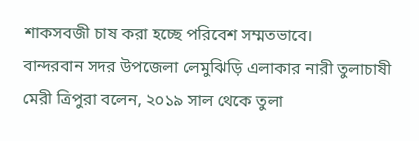শাকসবজী চাষ করা হচ্ছে পরিবেশ সম্মতভাবে।
বান্দরবান সদর উপজেলা লেমুঝিড়ি এলাকার নারী তুলাচাষী মেরী ত্রিপুরা বলেন, ২০১৯ সাল থেকে তুলা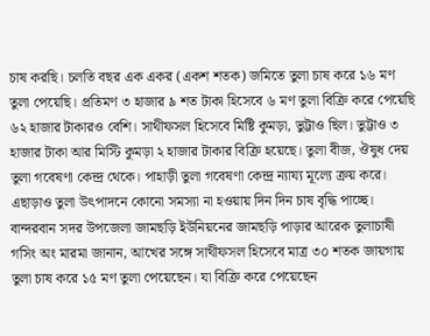চাষ করছি। চলতি বছর এক একর (একশ শতক) জমিতে তুলা চাষ করে ১৬ মণ তুলা পেয়েছি। প্রতিমণ ৩ হাজার ৯ শত টাকা হিসেবে ৬ মণ তুলা বিক্রি করে পেয়েছি ৬২ হাজার টাকারও বেশি। সাথীফসল হিসেবে মিষ্টি কুমড়া, ভুট্টাও ছিল। ভুট্টাও ৩ হাজার টাকা আর মিস্টি কুমড়া ২ হাজার টাকার বিক্রি হয়েছে। তুলা বীজ, ঔষুধ দেয় তুলা গবেষণা কেন্দ্র থেকে। পাহাড়ী তুলা গবেষণা কেন্দ্র ন্যায্য মূল্যে ক্রয় করে। এছাড়াও তুলা উৎপাদনে কোনো সমস্যা না হওয়ায় দিন দিন চাষ বৃদ্ধি পাচ্ছে।
বান্দরবান সদর উপজেলা জামছড়ি ইউনিয়নের জামছড়ি পাড়ার আরেক তুলাচাষী গসিং অং মারমা জানান, আখের সঙ্গে সাথীফসল হিসেবে মাত্র ৩০ শতক জায়গায় তুলা চাষ করে ১৫ মণ তুলা পেয়েছেন। যা বিক্রি করে পেয়েছেন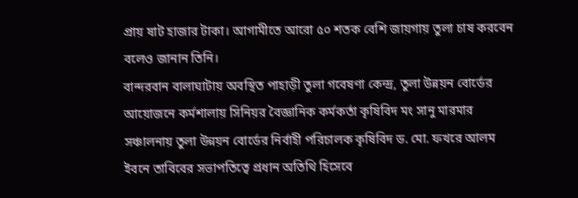প্রায় ষাট হাজার টাকা। আগামীতে আরো ৫০ শতক বেশি জায়গায় তুলা চাষ করবেন বলেও জানান তিনি।
বান্দরবান বালাঘাটায় অবস্থিত পাহাড়ী তুলা গবেষণা কেন্দ্র, তুলা উন্নয়ন বোর্ডের আয়োজনে কর্মশালায় সিনিয়র বৈজ্ঞানিক কর্মকর্তা কৃষিবিদ মং সানু মারমার সঞ্চালনায় তুলা উন্নয়ন বোর্ডের নির্বাহী পরিচালক কৃষিবিদ ড. মো. ফখরে আলম ইবনে তাবিবের সভাপতিত্বে প্রধান অতিথি হিসেবে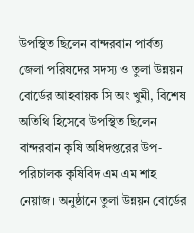উপস্থিত ছিলেন বান্দরবান পার্বত্য জেলা পরিষদের সদস্য ও তুলা উন্নয়ন বোর্ডের আহবায়ক সি অং খুমী, বিশেষ অতিথি হিসেবে উপস্থিত ছিলেন বান্দরবান কৃষি অধিদপ্তরের উপ-পরিচালক কৃষিবিদ এম এম শাহ নেয়াজ। অনুষ্ঠানে তুলা উন্নয়ন বোর্ডের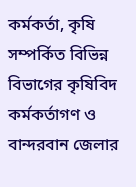কর্মকর্তা, কৃষি সম্পর্কিত বিভিন্ন বিভাগের কৃষিবিদ কর্মকর্তাগণ ও বান্দরবান জেলার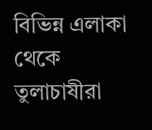বিভিন্ন এলাকা থেকে তুলাচাষীরা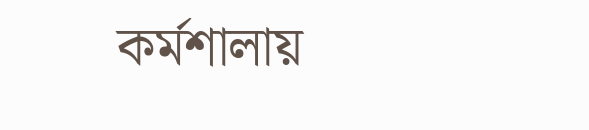কর্মশালায়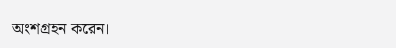অংশগ্রহন করেন।